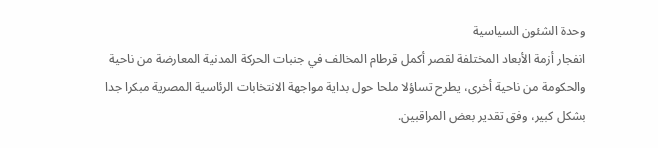وحدة الشئون السياسية
انفجار أزمة الأبعاد المختلفة لقصر أكمل قرطام المخالف في جنبات الحركة المدنية المعارضة من ناحية والحكومة من ناحية أخرى، يطرح تساؤلا ملحا حول بداية مواجهة الانتخابات الرئاسية المصرية مبكرا جدا بشكل كبير، وفق تقدير بعض المراقبين.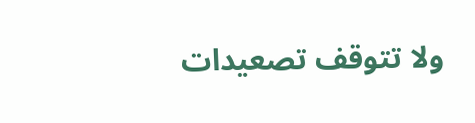ولا تتوقف تصعيدات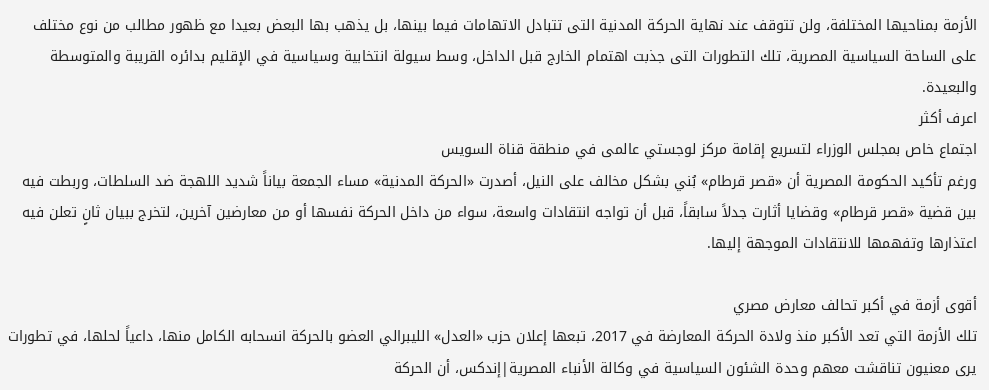الأزمة بمناحيها المختلفة، ولن تتوقف عند نهاية الحركة المدنية التى تتبادل الاتهامات فيما بينها، بل يذهب بها البعض بعيدا مع ظهور مطالب من نوع مختلف على الساحة السياسية المصرية، تلك التطورات التى جذبت اهتمام الخارج قبل الداخل، وسط سيولة انتخابية وسياسية في الإقليم بدائره القريبة والمتوسطة والبعيدة.
اعرف أكثر
اجتماع خاص بمجلس الوزراء لتسريع إقامة مركز لوجستي عالمى في منطقة قناة السويس
ورغم تأكيد الحكومة المصرية أن «قصر قرطام» بُني بشكل مخالف على النيل، أصدرت «الحركة المدنية» مساء الجمعة بياناً شديد اللهجة ضد السلطات، وربطت فيه بين قضية «قصر قرطام» وقضايا أثارت جدلاً سابقاً، قبل أن تواجه انتقادات واسعة، سواء من داخل الحركة نفسها أو من معارضين آخرين، لتخرج ببيان ثانٍ تعلن فيه اعتذارها وتفهمها للانتقادات الموجهة إليها.

أقوى أزمة في أكبر تحالف معارض مصري
تلك الأزمة التي تعد الأكبر منذ ولادة الحركة المعارضة في 2017، تبعها إعلان حزب «العدل» الليبرالي العضو بالحركة انسحابه الكامل منها، داعياً لحلها، في تطورات يرى معنيون تناقشت معهم وحدة الشئون السياسية في وكالة الأنباء المصرية|إندكس، أن الحركة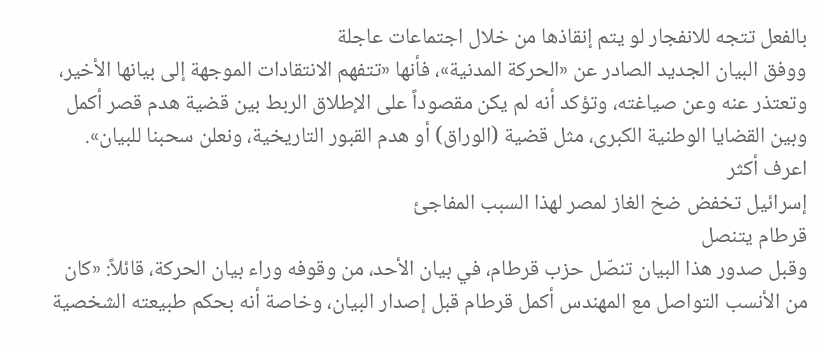بالفعل تتجه للانفجار لو يتم إنقاذها من خلال اجتماعات عاجلة
ووفق البيان الجديد الصادر عن «الحركة المدنية»، فأنها «تتفهم الانتقادات الموجهة إلى بيانها الأخير، وتعتذر عنه وعن صياغته، وتؤكد أنه لم يكن مقصوداً على الإطلاق الربط بين قضية هدم قصر أكمل وبين القضايا الوطنية الكبرى، مثل قضية (الوراق) أو هدم القبور التاريخية، ونعلن سحبنا للبيان».
اعرف أكثر
إسرائيل تخفض ضخ الغاز لمصر لهذا السبب المفاجئ
قرطام يتنصل
وقبل صدور هذا البيان تنصّل حزب قرطام، في بيان الأحد، من وقوفه وراء بيان الحركة، قائلاً: «كان من الأنسب التواصل مع المهندس أكمل قرطام قبل إصدار البيان، وخاصة أنه بحكم طبيعته الشخصية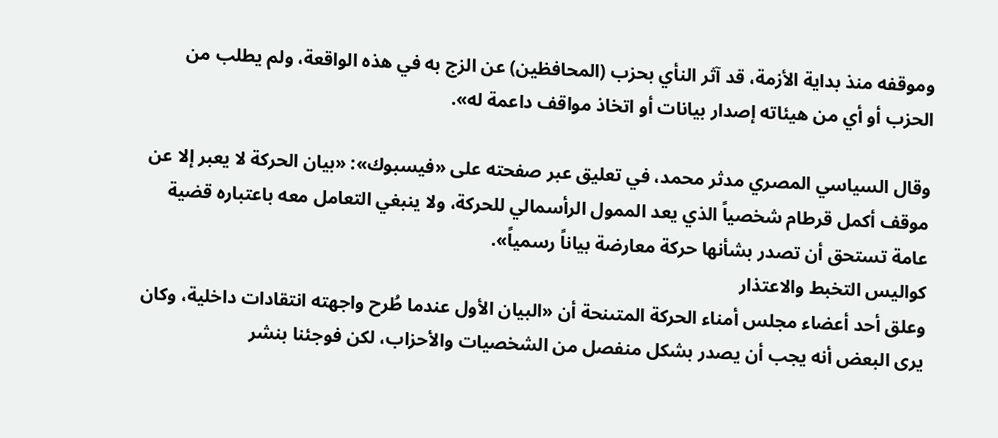وموقفه منذ بداية الأزمة، قد آثر النأي بحزب (المحافظين) عن الزج به في هذه الواقعة، ولم يطلب من الحزب أو أي من هيئاته إصدار بيانات أو اتخاذ مواقف داعمة له».

وقال السياسي المصري مدثر محمد، في تعليق عبر صفحته على «فيسبوك»: «بيان الحركة لا يعبر إلا عن موقف أكمل قرطام شخصياً الذي يعد الممول الرأسمالي للحركة، ولا ينبغي التعامل معه باعتباره قضية عامة تستحق أن تصدر بشأنها حركة معارضة بياناً رسمياً».
كواليس التخبط والاعتذار
وعلق أحد أعضاء مجلس أمناء الحركة المتىنحة أن «البيان الأول عندما طُرح واجهته انتقادات داخلية، وكان يرى البعض أنه يجب أن يصدر بشكل منفصل من الشخصيات والأحزاب، لكن فوجئنا بنشر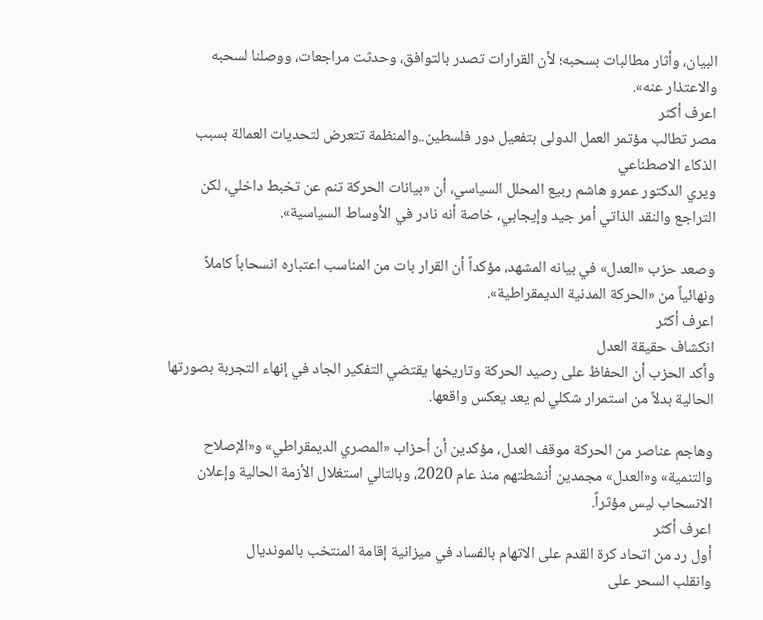البيان، وأثار مطالبات بسحبه؛ لأن القرارات تصدر بالتوافق، وحدثت مراجعات، ووصلنا لسحبه والاعتذار عنه».
اعرف أكثر
مصر تطالب مؤتمر العمل الدولى بتفعيل دور فلسطين..والمنظمة تتعرض لتحديات العمالة بسبب الذكاء الاصطناعي
ويري الدكتور عمرو هاشم ربيع المحلل السياسي، أن «بيانات الحركة تنم عن تخبط داخلي، لكن التراجع والنقد الذاتي أمر جيد وإيجابي، خاصة أنه نادر في الأوساط السياسية».

وصعد حزب «العدل» في بيانه المشهد، مؤكداً أن القرار بات من المناسب اعتباره انسحاباً كاملاً ونهائياً من «الحركة المدنية الديمقراطية».
اعرف أكثر
انكشاف حقيقة العدل
وأكد الحزب أن الحفاظ على رصيد الحركة وتاريخها يقتضي التفكير الجاد في إنهاء التجربة بصورتها الحالية بدلاً من استمرار شكلي لم يعد يعكس واقعها.

وهاجم عناصر من الحركة موقف العدل، مؤكدين أن أحزاب «المصري الديمقراطي» و«الإصلاح والتنمية» و«العدل» مجمدين أنشطتهم منذ عام 2020، وبالتالي استغلال الأزمة الحالية وإعلان الانسحاب ليس مؤثراً.
اعرف أكثر
أول رد من اتحاد كرة القدم على الاتهام بالفساد في ميزانية إقامة المنتخب بالمونديال
وانقلب السحر على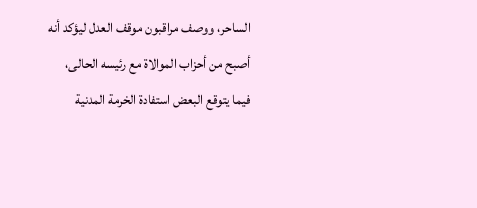الساحر، ووصف مراقبون موقف العدل ليؤكد أنه أصبح من أحزاب الموالاة مع رئيسه الحالى، فيما يتوقع البعض استفادة الخرمة المدنية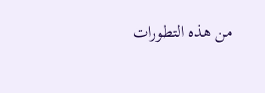من هذه التطورات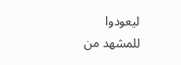ليعودوا للمشهد من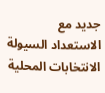جديد مع الاستعداد السيولة الانتخابات المحلية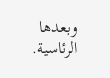وبعدها الرئاسية.